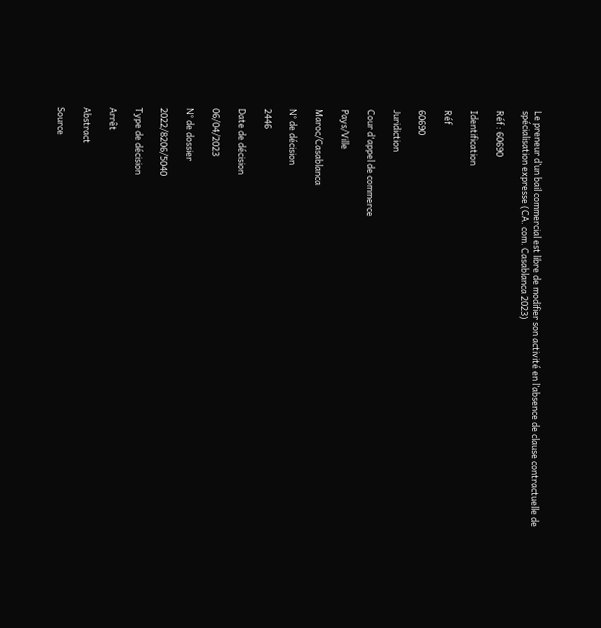Le preneur d’un bail commercial est libre de modifier son activité en l’absence de clause contractuelle de spécialisation expresse (CA. com. Casablanca 2023)

Réf : 60690

Identification

Réf

60690

Juridiction

Cour d'appel de commerce

Pays/Ville

Maroc/Casablanca

N° de décision

2446

Date de décision

06/04/2023

N° de dossier

2022/8206/5040

Type de décision

Arrêt

Abstract

Source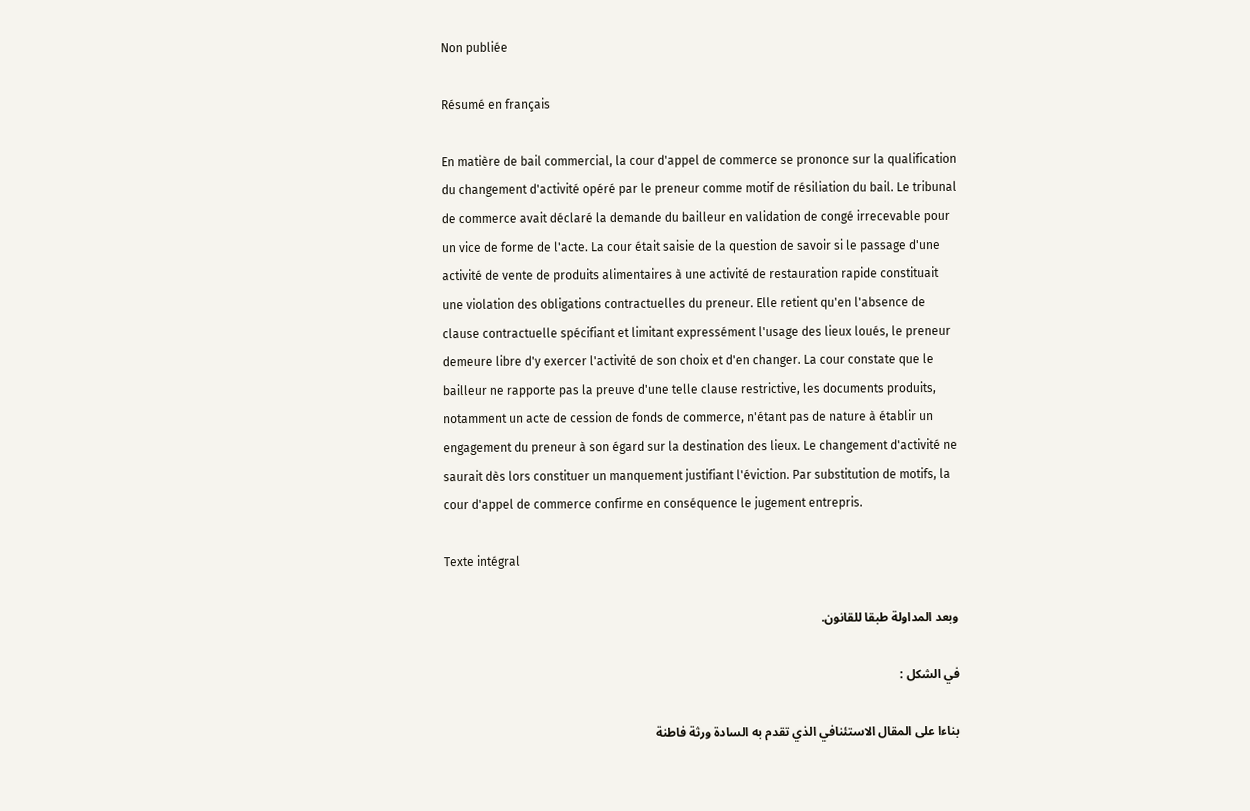Non publiée

Résumé en français

En matière de bail commercial, la cour d'appel de commerce se prononce sur la qualification du changement d'activité opéré par le preneur comme motif de résiliation du bail. Le tribunal de commerce avait déclaré la demande du bailleur en validation de congé irrecevable pour un vice de forme de l'acte. La cour était saisie de la question de savoir si le passage d'une activité de vente de produits alimentaires à une activité de restauration rapide constituait une violation des obligations contractuelles du preneur. Elle retient qu'en l'absence de clause contractuelle spécifiant et limitant expressément l'usage des lieux loués, le preneur demeure libre d'y exercer l'activité de son choix et d'en changer. La cour constate que le bailleur ne rapporte pas la preuve d'une telle clause restrictive, les documents produits, notamment un acte de cession de fonds de commerce, n'étant pas de nature à établir un engagement du preneur à son égard sur la destination des lieux. Le changement d'activité ne saurait dès lors constituer un manquement justifiant l'éviction. Par substitution de motifs, la cour d'appel de commerce confirme en conséquence le jugement entrepris.

Texte intégral

وبعد المداولة طبقا للقانون.

في الشكل :

بناءا على المقال الاستئنافي الذي تقدم به السادة ورثة فاطنة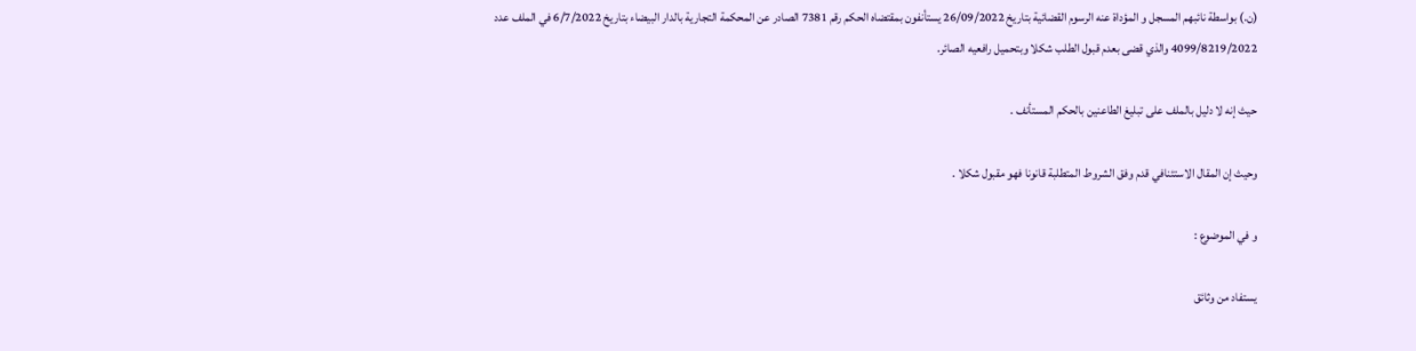(ن.) بواسطة نائبهم المسجل و المؤداة عنه الرسوم القضائية بتاريخ 26/09/2022 يستأنفون بمقتضاه الحكم رقم 7381 الصادر عن المحكمة التجارية بالدار البيضاء بتاريخ 6/7/2022 في الملف عدد 4099/8219/2022 والذي قضى بعدم قبول الطلب شكلا وبتحميل رافعيه الصائر.

حيث إنه لا دليل بالملف على تبليغ الطاعنين بالحكم المستأنف .

وحيث إن المقال الاستئنافي قدم وفق الشروط المتطلبة قانونا فهو مقبول شكلا .

و في الموضوع :

يستفاد من وثائق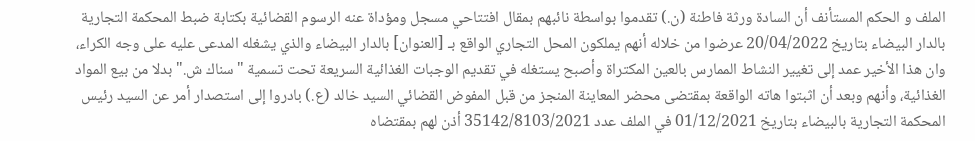الملف و الحكم المستأنف أن السادة ورثة فاطنة (ن.) تقدموا بواسطة نائبهم بمقال افتتاحي مسجل ومؤداة عنه الرسوم القضائية بكتابة ضبط المحكمة التجارية بالدار البيضاء بتاريخ 20/04/2022 عرضوا من خلاله أنهم يملكون المحل التجاري الواقع بـ [العنوان] بالدار البيضاء والذي يشغله المدعى عليه على وجه الكراء، وان هذا الأخير عمد إلى تغيير النشاط الممارس بالعين المكتراة وأصبح يستغله في تقديم الوجبات الغذائية السريعة تحت تسمية "سناك ش." بدلا من بيع المواد الغذائية، وأنهم وبعد أن اثبتوا هاته الواقعة بمقتضى محضر المعاينة المنجز من قبل المفوض القضائي السيد خالد (ع.) بادروا إلى استصدار أمر عن السيد رئيس المحكمة التجارية بالبيضاء بتاريخ 01/12/2021 في الملف عدد 35142/8103/2021 أذن لهم بمقتضاه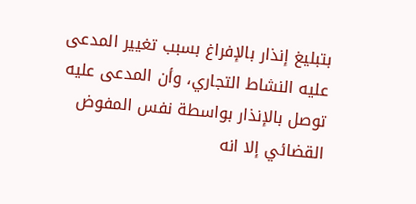بتبليغ إنذار بالإفراغ بسبب تغيير المدعى عليه النشاط التجاري، وأن المدعى عليه توصل بالإنذار بواسطة نفس المفوض القضائي إلا انه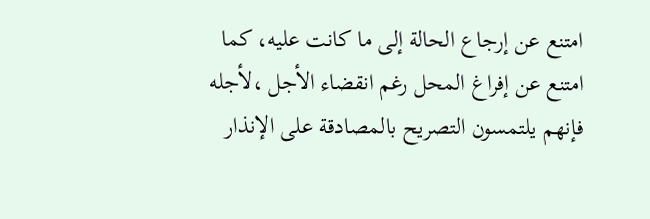امتنع عن إرجاع الحالة إلى ما كانت عليه، كما امتنع عن إفراغ المحل رغم انقضاء الأجل ،لأجله فإنهم يلتمسون التصريح بالمصادقة على الإنذار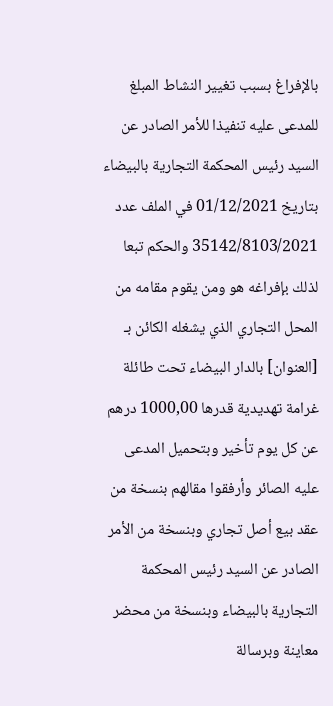بالإفراغ بسبب تغيير النشاط المبلغ للمدعى عليه تنفيذا للأمر الصادر عن السيد رئيس المحكمة التجارية بالبيضاء بتاريخ 01/12/2021 في الملف عدد 35142/8103/2021 والحكم تبعا لذلك بإفراغه هو ومن يقوم مقامه من المحل التجاري الذي يشغله الكائن بـ [العنوان] بالدار البيضاء تحت طائلة غرامة تهديدية قدرها 1000,00 درهم عن كل يوم تأخير وبتحميل المدعى عليه الصائر وأرفقوا مقالهم بنسخة من عقد بيع أصل تجاري وبنسخة من الأمر الصادر عن السيد رئيس المحكمة التجارية بالبيضاء وبنسخة من محضر معاينة وبرسالة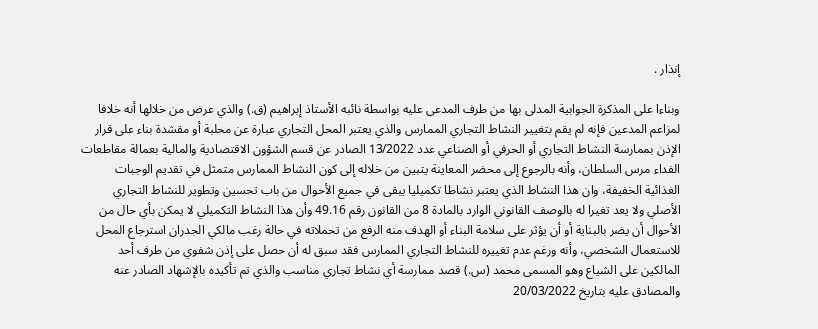إنذار .

وبناءا على المذكرة الجوابية المدلى بها من طرف المدعى عليه بواسطة نائبه الأستاذ إبراهيم (ق.) والذي عرض من خلالها أنه خلافا لمزاعم المدعين فإنه لم يقم بتغيير النشاط التجاري الممارس والذي يعتبر المحل التجاري عبارة عن محلبة أو مقشدة بناء على قرار الإذن بممارسة النشاط التجاري أو الحرفي أو الصناعي عدد 13/2022 الصادر عن قسم الشؤون الاقتصادية والمالية بعمالة مقاطعات الفداء مرس السلطان، وأنه بالرجوع إلى محضر المعاينة يتبين من خلاله إلى كون النشاط الممارس متمثل في تقديم الوجبات الغذائية الخفيفة، وان هذا النشاط الذي يعتبر نشاطا تكميليا يبقى في جميع الأحوال من باب تحسين وتطوير للنشاط التجاري الأصلي ولا يعد تغيرا له بالوصف القانوني الوارد بالمادة 8 من القانون رقم 49.16 وأن هذا النشاط التكميلي لا يمكن بأي حال من الأحوال أن يضر بالبناية أو أن يؤثر على سلامة البناء أو الهدف منه الرفع من تحملاته في حالة رغب مالكي الجدران استرجاع المحل للاستعمال الشخصي، وأنه ورغم عدم تغييره للنشاط التجاري الممارس فقد سبق له أن حصل على إذن شفوي من طرف أحد المالكين على الشياع وهو المسمى محمد (س.) قصد ممارسة أي نشاط تجاري مناسب والذي تم تأكيده بالإشهاد الصادر عنه والمصادق عليه بتاريخ 20/03/2022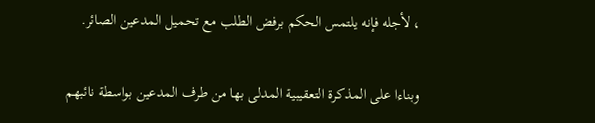، لأجله فإنه يلتمس الحكم برفض الطلب مع تحميل المدعين الصائر.

وبناءا على المذكرة التعقيبية المدلى بها من طرف المدعين بواسطة نائبهم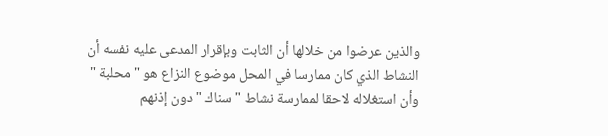والذين عرضوا من خلالها أن الثابت وبإقرار المدعى عليه نفسه أن النشاط الذي كان ممارسا في المحل موضوع النزاع هو "محلبة " وأن استغلاله لاحقا لممارسة نشاط " سناك " دون إذنهم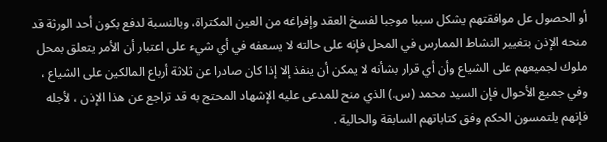أو الحصول عل موافقتهم يشكل سببا موجبا لفسخ العقد وإفراغه من العين المكتراة، وبالنسبة لدفع بكون أحد الورثة قد منحه الإذن بتغيير النشاط الممارس في المحل فإنه على حالته لا يسعفه في أي شيء على اعتبار أن الأمر يتعلق بمحل ملوك لجميعهم على الشياع وأن أي قرار بشأنه لا يمكن أن ينفذ إلا إذا كان صادرا عن ثلاثة أرباع المالكين على الشياع ، وفي جميع الأحوال فإن السيد محمد (س.) الذي منح للمدعى عليه الإشهاد المحتج به قد تراجع عن هذا الإذن ، لأجله فإنهم يلتمسون الحكم وفق كتاباتهم السابقة والحالية .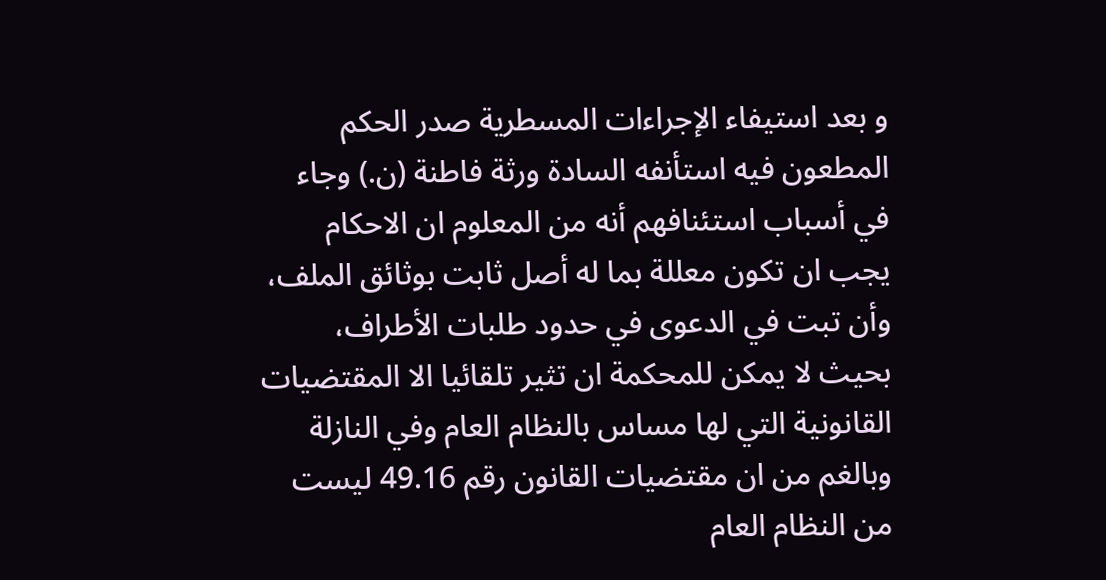و بعد استيفاء الإجراءات المسطرية صدر الحكم المطعون فيه استأنفه السادة ورثة فاطنة (ن.) وجاء في أسباب استئنافهم أنه من المعلوم ان الاحكام يجب ان تكون معللة بما له أصل ثابت بوثائق الملف، وأن تبت في الدعوى في حدود طلبات الأطراف، بحيث لا يمكن للمحكمة ان تثير تلقائيا الا المقتضيات القانونية التي لها مساس بالنظام العام وفي النازلة وبالغم من ان مقتضيات القانون رقم 49.16 ليست من النظام العام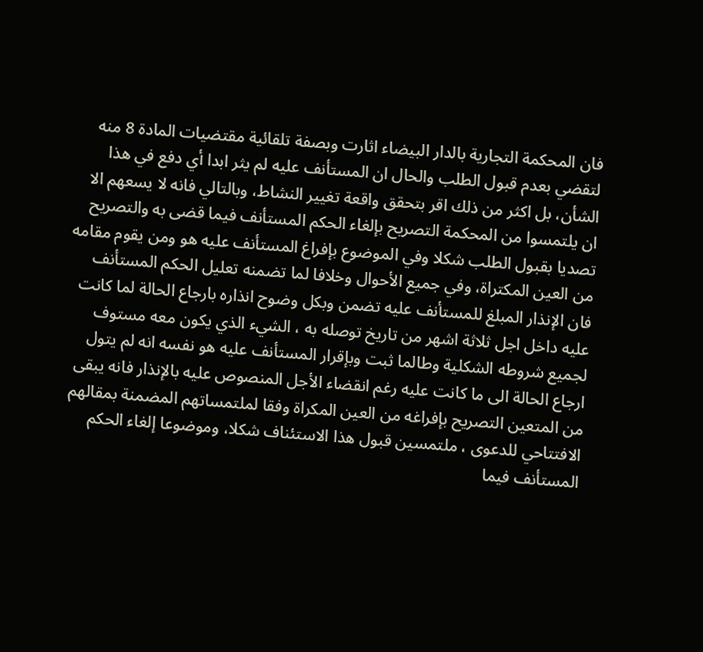فان المحكمة التجارية بالدار البيضاء اثارت وبصفة تلقائية مقتضيات المادة 8 منه لتقضي بعدم قبول الطلب والحال ان المستأنف عليه لم يثر ابدا أي دفع في هذا الشأن، بل اكثر من ذلك اقر بتحقق واقعة تغيير النشاط، وبالتالي فانه لا يسعهم الا ان يلتمسوا من المحكمة التصريح بإلغاء الحكم المستأنف فيما قضى به والتصريح تصديا بقبول الطلب شكلا وفي الموضوع بإفراغ المستأنف عليه هو ومن يقوم مقامه من العين المكتراة، وفي جميع الأحوال وخلافا لما تضمنه تعليل الحكم المستأنف فان الإنذار المبلغ للمستأنف عليه تضمن وبكل وضوح انذاره بارجاع الحالة لما كانت عليه داخل اجل ثلاثة اشهر من تاريخ توصله به ، الشيء الذي يكون معه مستوف لجميع شروطه الشكلية وطالما ثبت وبإقرار المستأنف عليه هو نفسه انه لم يتول ارجاع الحالة الى ما كانت عليه رغم انقضاء الأجل المنصوص عليه بالإنذار فانه يبقى من المتعين التصريح بإفراغه من العين المكراة وفقا لملتمساتهم المضمنة بمقالهم الافتتاحي للدعوى ، ملتمسين قبول هذا الاستئناف شكلا، وموضوعا إلغاء الحكم المستأنف فيما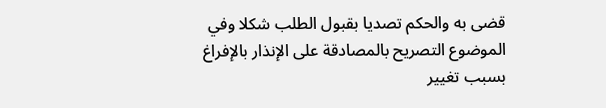قضى به والحكم تصديا بقبول الطلب شكلا وفي الموضوع التصريح بالمصادقة على الإنذار بالإفراغ بسبب تغيير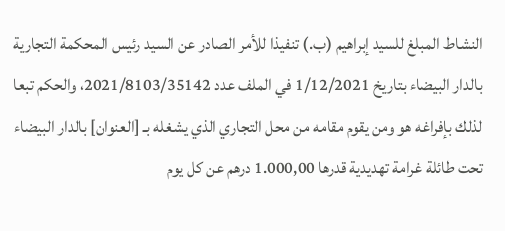النشاط المبلغ للسيد إبراهيم (ب.) تنفيذا للأمر الصادر عن السيد رئيس المحكمة التجارية بالدار البيضاء بتاريخ 1/12/2021 في الملف عدد 2021/8103/35142، والحكم تبعا لذلك بإفراغه هو ومن يقوم مقامه من محل التجاري الذي يشغله بـ [العنوان] بالدار البيضاء تحت طائلة غرامة تهديدية قدرها 1.000,00 درهم عن كل يوم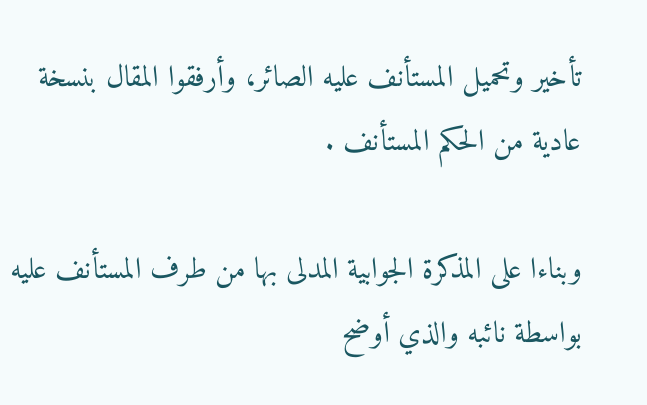تأخير وتحميل المستأنف عليه الصائر، وأرفقوا المقال بنسخة عادية من الحكم المستأنف .

وبناءا على المذكرة الجوابية المدلى بها من طرف المستأنف عليه بواسطة نائبه والذي أوضح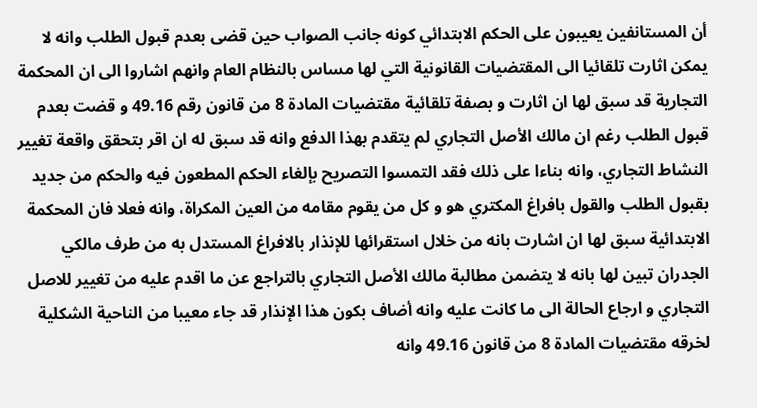أن المستانفين يعيبون على الحكم الابتدائي كونه جانب الصواب حين قضى بعدم قبول الطلب وانه لا يمكن اثارت تلقائيا الى المقتضيات القانونية التي لها مساس بالنظام العام وانهم اشاروا الى ان المحكمة التجارية قد سبق لها ان اثارت و بصفة تلقائية مقتضيات المادة 8 من قانون رقم 49.16 و قضت بعدم قبول الطلب رغم ان مالك الأصل التجاري لم يتقدم بهذا الدفع وانه قد سبق له ان اقر بتحقق واقعة تغيير النشاط التجاري، وانه بناءا على ذلك فقد التمسوا التصريح بإلغاء الحكم المطعون فيه والحكم من جديد بقبول الطلب والقول بافراغ المكتري هو و كل من يقوم مقامه من العين المكراة، وانه فعلا فان المحكمة الابتدائية سبق لها ان اشارت بانه من خلال استقرائها للإنذار بالافراغ المستدل به من طرف مالكي الجدران تبين لها بانه لا يتضمن مطالبة مالك الأصل التجاري بالتراجع عن ما اقدم عليه من تغيير للاصل التجاري و ارجاع الحالة الى ما كانت عليه وانه أضاف بكون هذا الإنذار قد جاء معيبا من الناحية الشكلية لخرقه مقتضيات المادة 8 من قانون 49.16 وانه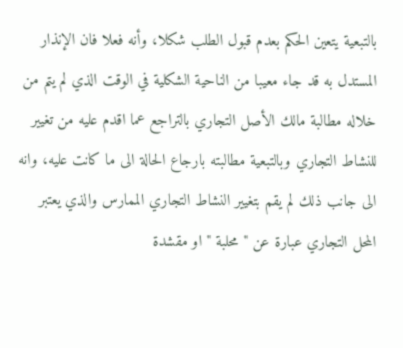بالتبعية يتعين الحكم بعدم قبول الطلب شكلا، وأنه فعلا فان الإنذار المستدل به قد جاء معيبا من الناحية الشكلية في الوقت الذي لم يتم من خلاله مطالبة مالك الأصل التجاري بالتراجع عما اقدم عليه من تغيير للنشاط التجاري وبالتبعية مطالبته بارجاع الحالة الى ما كانت عليه، وانه الى جانب ذلك لم يقم بتغيير النشاط التجاري الممارس والذي يعتبر المحل التجاري عبارة عن " محلبة " او مقشدة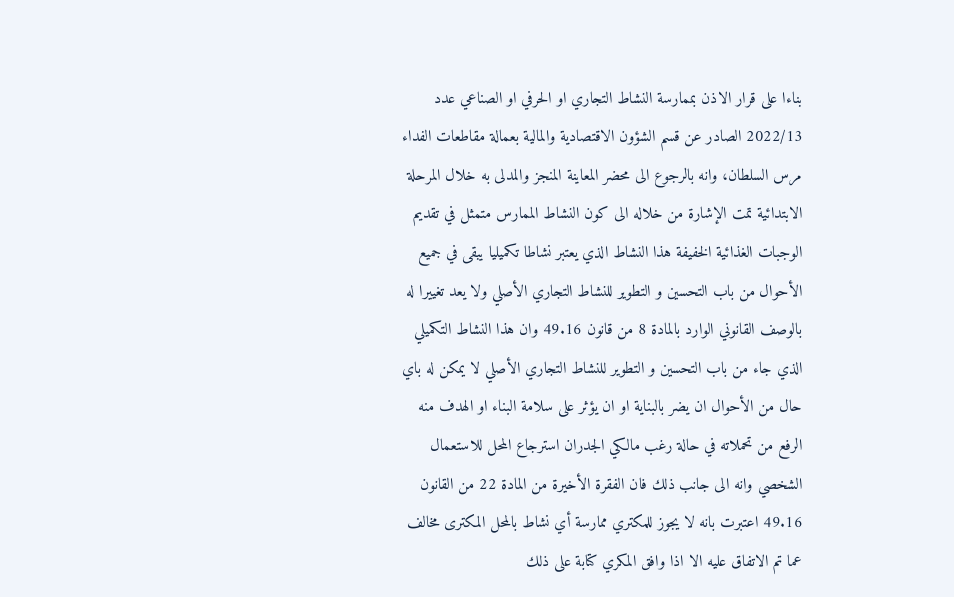بناءا على قرار الاذن بممارسة النشاط التجاري او الحرفي او الصناعي عدد 2022/13 الصادر عن قسم الشؤون الاقتصادية والمالية بعمالة مقاطعات الفداء مرس السلطان، وانه بالرجوع الى محضر المعاينة المنجز والمدلى به خلال المرحلة الابتدائية تمت الإشارة من خلاله الى كون النشاط الممارس متمثل في تقديم الوجبات الغذائية الخفيفة هذا النشاط الذي يعتبر نشاطا تكميليا يبقى في جميع الأحوال من باب التحسين و التطوير للنشاط التجاري الأصلي ولا يعد تغييرا له بالوصف القانوني الوارد بالمادة 8 من قانون 49.16 وان هذا النشاط التكميلي الذي جاء من باب التحسين و التطوير للنشاط التجاري الأصلي لا يمكن له باي حال من الأحوال ان يضر بالبناية او ان يؤثر على سلامة البناء او الهدف منه الرفع من تحملاته في حالة رغب مالكي الجدران استرجاع المحل للاستعمال الشخصي وانه الى جانب ذلك فان الفقرة الأخيرة من المادة 22 من القانون 49.16 اعتبرت بانه لا يجوز للمكتري ممارسة أي نشاط بالمحل المكترى مخالف عما تم الاتفاق عليه الا اذا وافق المكري كتابة على ذلك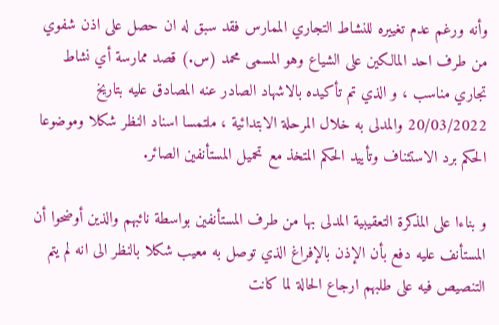وأنه ورغم عدم تغييره للنشاط التجاري الممارس فقد سبق له ان حصل على اذن شفوي من طرف احد المالكين على الشياع وهو المسمى محمد (س.) قصد ممارسة أي نشاط تجاري مناسب ، و الذي تم تأكيده بالاشهاد الصادر عنه المصادق عليه بتاريخ 20/03/2022 والمدلى به خلال المرحلة الابتدائية ، ملتمسا اسناد النظر شكلا وموضوعا الحكم برد الاستئناف وتأييد الحكم المتخذ مع تحميل المستأنفين الصائر.

و بناءا على المذكرة التعقيبية المدلى بها من طرف المستأنفين بواسطة نائبهم والذين أوضحوا أن المستأنف عليه دفع بأن الإذن بالإفراغ الذي توصل به معيب شكلا بالنظر الى انه لم يتم التنصيص فيه على طلبهم ارجاع الحالة لما كانت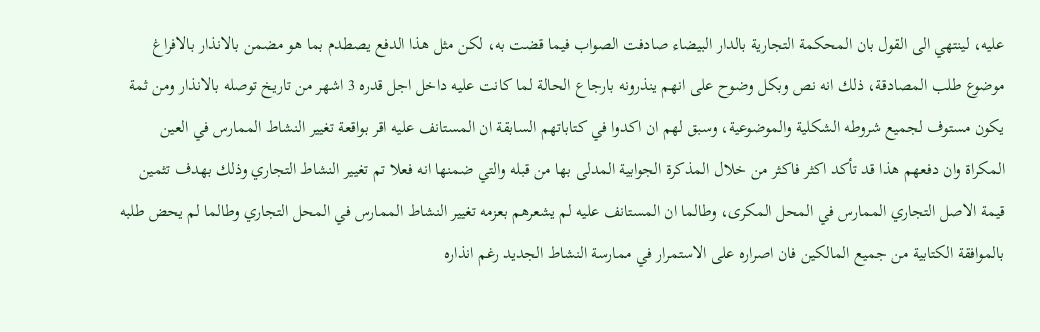عليه، لينتهي الى القول بان المحكمة التجارية بالدار البيضاء صادفت الصواب فيما قضت به، لكن مثل هذا الدفع يصطدم بما هو مضمن بالانذار بالافراغ موضوع طلب المصادقة، ذلك انه نص وبكل وضوح على انهم ينذرونه بارجاع الحالة لما كانت عليه داخل اجل قدره 3 اشهر من تاريخ توصله بالانذار ومن ثمة يكون مستوف لجميع شروطه الشكلية والموضوعية، وسبق لهم ان اكدوا في كتاباتهم السابقة ان المستانف عليه اقر بواقعة تغيير النشاط الممارس في العين المكراة وان دفعهم هذا قد تأكد اكثر فاكثر من خلال المذكرة الجوابية المدلى بها من قبله والتي ضمنها انه فعلا تم تغيير النشاط التجاري وذلك بهدف تثمين قيمة الاصل التجاري الممارس في المحل المكرى، وطالما ان المستانف عليه لم يشعرهم بعزمه تغيير النشاط الممارس في المحل التجاري وطالما لم يحض طلبه بالموافقة الكتابية من جميع المالكين فان اصراره على الاستمرار في ممارسة النشاط الجديد رغم انذاره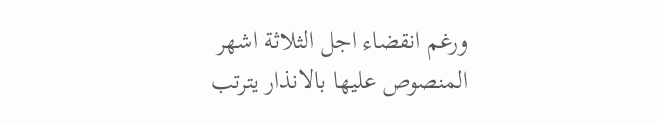ورغم انقضاء اجل الثلاثة اشهر المنصوص عليها بالانذار يترتب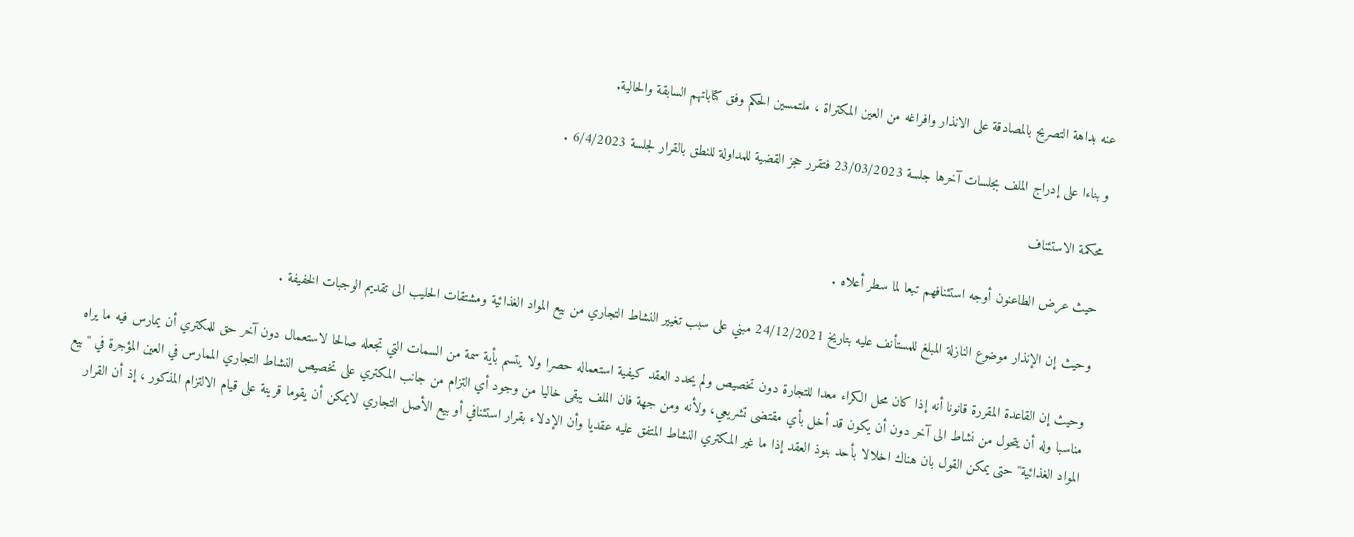عنه بداهة التصريح بالمصادقة على الانذار وافراغه من العين المكتراة ، ملتمسين الحكم وفق كتاباتهم السابقة والحالية.

و بناءا على إدراج الملف بجلسات آخرها جلسة 23/03/2023 فتقرر حجز القضية للمداولة للنطق بالقرار لجلسة 6/4/2023 .

محكمة الاستئناف

حيث عرض الطاعنون أوجه استئنافهم تبعا لما سطر أعلاه .

وحيث إن الإنذار موضوع النازلة المبلغ للمستأنف عليه بتاريخ 24/12/2021 مبني على سبب تغيير النشاط التجاري من بيع المواد الغذائية ومشتقات الحليب الى تقديم الوجبات الخفيفة .

وحيث إن القاعدة المقررة قانونا أنه إذا كان محل الكراء معدا للتجارة دون تخصيص ولم يحدد العقد كيفية استعماله حصرا ولا يتسم بأية سمة من السمات التي تجعله صالحا لاستعمال دون آخر حق للمكتري أن يمارس فيه ما يراه مناسبا وله أن يتحول من نشاط الى آخر دون أن يكون قد أخل بأي مقتضى تشريعي، ولأنه ومن جهة فان الملف يبقى خاليا من وجود أي التزام من جانب المكتري على تخصيص النشاط التجاري الممارس في العين المؤجرة في ''بيع المواد الغذائية'' حتى يمكن القول بان هناك اخلالا بأحد بنوذ العقد إذا ما غير المكتري النشاط المتفق عليه عقديا وأن الإدلاء بقرار استئنافي أو بيع الأصل التجاري لايمكن أن يقوما قرينة على قيام الالتزام المذكور ، إذ أن القرار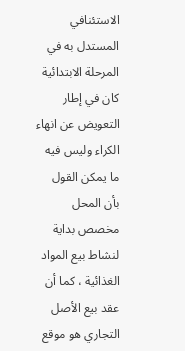الاستئنافي المستدل به في المرحلة الابتدائية كان في إطار التعويض عن انهاء الكراء وليس فيه ما يمكن القول بأن المحل مخصص بداية لنشاط بيع المواد الغذائية ، كما أن عقد بيع الأصل التجاري هو موقع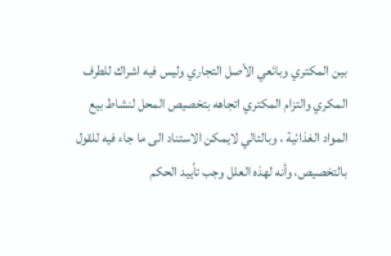بين المكتري وبائعي الأصل التجاري وليس فيه اشراك للطرف المكري والتزام المكتري اتجاهه بتخصيص المحل لنشاط بيع المواد الغذائية ، وبالتالي لايمكن الاستناد الى ما جاء فيه للقول بالتخصيص، وأنه لهذه العلل وجب تأييد الحكم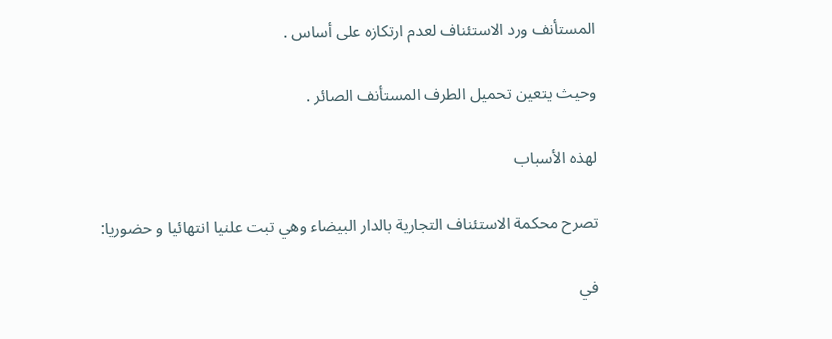المستأنف ورد الاستئناف لعدم ارتكازه على أساس .

وحيث يتعين تحميل الطرف المستأنف الصائر .

لهذه الأسباب

تصرح محكمة الاستئناف التجارية بالدار البيضاء وهي تبت علنيا انتهائيا و حضوريا:

في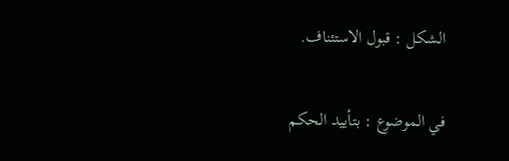الشكل : قبول الاستئناف.

في الموضوع : بتأييد الحكم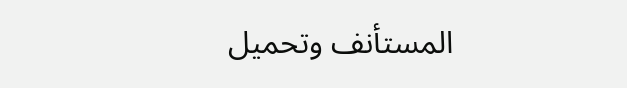المستأنف وتحميل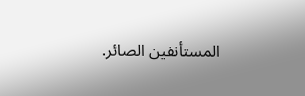المستأنفين الصائر.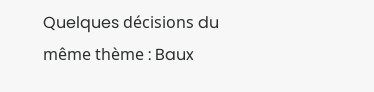Quelques décisions du même thème : Baux